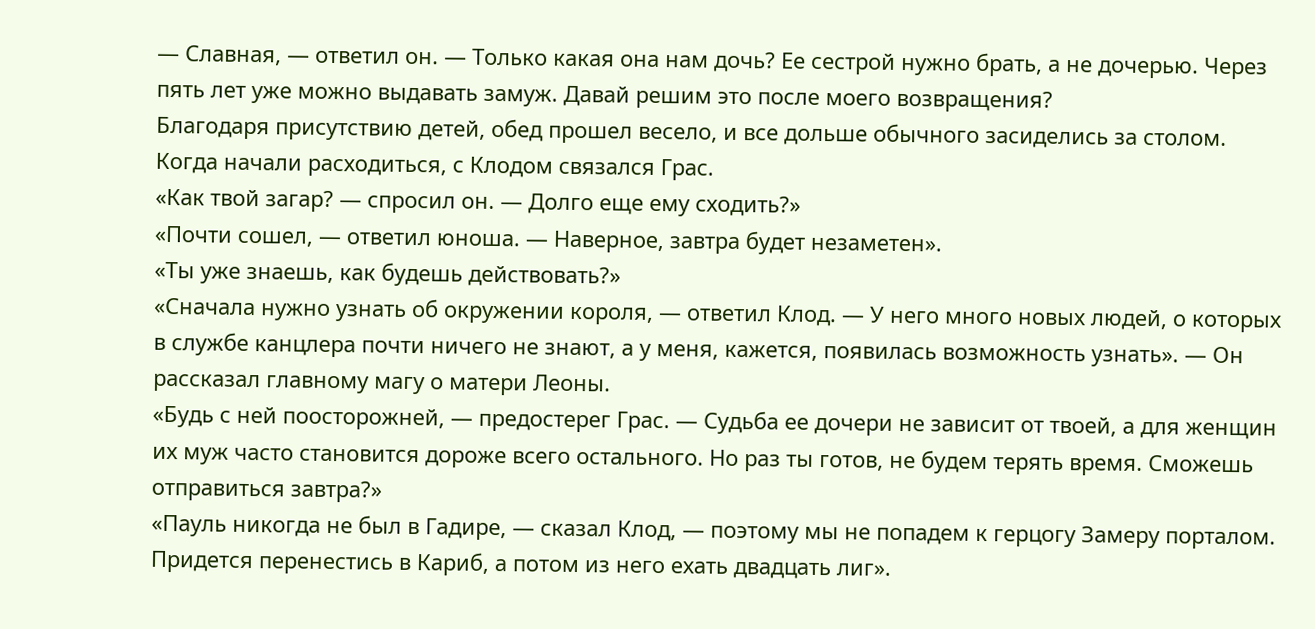— Славная, — ответил он. — Только какая она нам дочь? Ее сестрой нужно брать, а не дочерью. Через пять лет уже можно выдавать замуж. Давай решим это после моего возвращения?
Благодаря присутствию детей, обед прошел весело, и все дольше обычного засиделись за столом. Когда начали расходиться, с Клодом связался Грас.
«Как твой загар? — спросил он. — Долго еще ему сходить?»
«Почти сошел, — ответил юноша. — Наверное, завтра будет незаметен».
«Ты уже знаешь, как будешь действовать?»
«Сначала нужно узнать об окружении короля, — ответил Клод. — У него много новых людей, о которых в службе канцлера почти ничего не знают, а у меня, кажется, появилась возможность узнать». — Он рассказал главному магу о матери Леоны.
«Будь с ней поосторожней, — предостерег Грас. — Судьба ее дочери не зависит от твоей, а для женщин их муж часто становится дороже всего остального. Но раз ты готов, не будем терять время. Сможешь отправиться завтра?»
«Пауль никогда не был в Гадире, — сказал Клод, — поэтому мы не попадем к герцогу Замеру порталом. Придется перенестись в Кариб, а потом из него ехать двадцать лиг».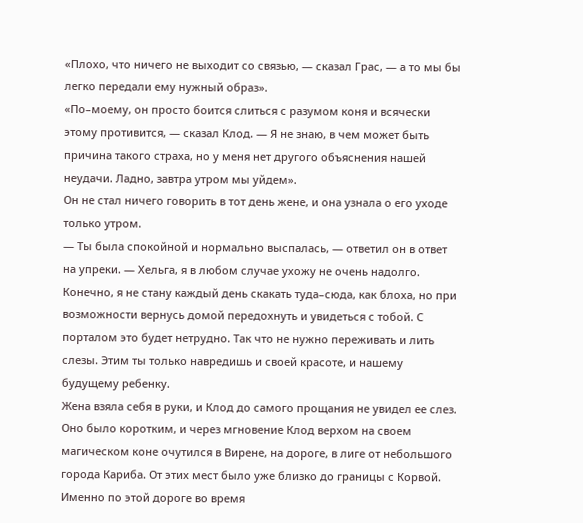«Плохо, что ничего не выходит со связью, — сказал Грас, — а то мы бы легко передали ему нужный образ».
«По–моему, он просто боится слиться с разумом коня и всячески этому противится, — сказал Клод. — Я не знаю, в чем может быть причина такого страха, но у меня нет другого объяснения нашей неудачи. Ладно, завтра утром мы уйдем».
Он не стал ничего говорить в тот день жене, и она узнала о его уходе только утром.
— Ты была спокойной и нормально выспалась, — ответил он в ответ на упреки. — Хельга, я в любом случае ухожу не очень надолго. Конечно, я не стану каждый день скакать туда–сюда, как блоха, но при возможности вернусь домой передохнуть и увидеться с тобой. С порталом это будет нетрудно. Так что не нужно переживать и лить слезы. Этим ты только навредишь и своей красоте, и нашему будущему ребенку.
Жена взяла себя в руки, и Клод до самого прощания не увидел ее слез. Оно было коротким, и через мгновение Клод верхом на своем магическом коне очутился в Вирене, на дороге, в лиге от небольшого города Кариба. От этих мест было уже близко до границы с Корвой. Именно по этой дороге во время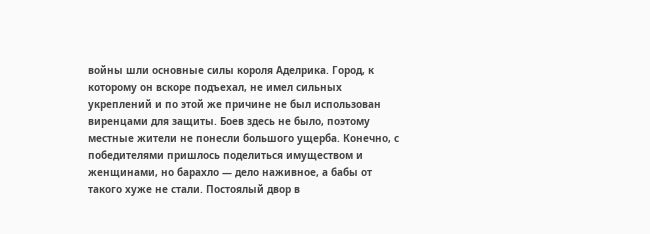войны шли основные силы короля Аделрика. Город, к которому он вскоре подъехал, не имел сильных укреплений и по этой же причине не был использован виренцами для защиты. Боев здесь не было, поэтому местные жители не понесли большого ущерба. Конечно, с победителями пришлось поделиться имуществом и женщинами, но барахло — дело наживное, а бабы от такого хуже не стали. Постоялый двор в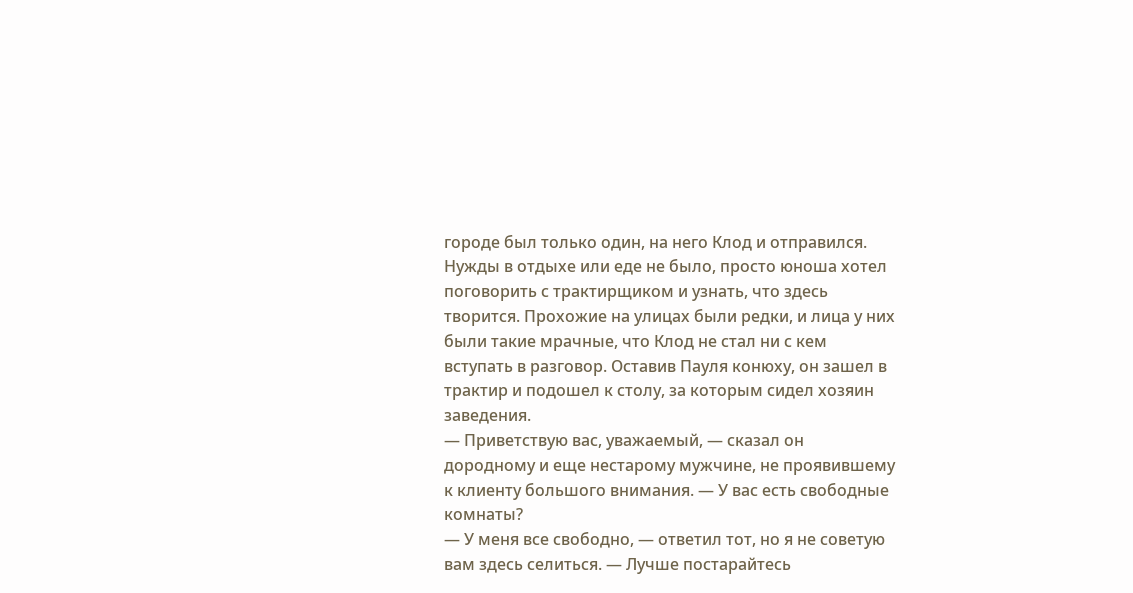городе был только один, на него Клод и отправился. Нужды в отдыхе или еде не было, просто юноша хотел поговорить с трактирщиком и узнать, что здесь творится. Прохожие на улицах были редки, и лица у них были такие мрачные, что Клод не стал ни с кем вступать в разговор. Оставив Пауля конюху, он зашел в трактир и подошел к столу, за которым сидел хозяин заведения.
— Приветствую вас, уважаемый, — сказал он дородному и еще нестарому мужчине, не проявившему к клиенту большого внимания. — У вас есть свободные комнаты?
— У меня все свободно, — ответил тот, но я не советую вам здесь селиться. — Лучше постарайтесь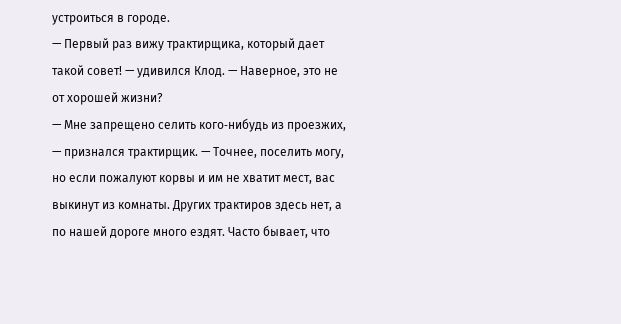устроиться в городе.
— Первый раз вижу трактирщика, который дает такой совет! — удивился Клод. — Наверное, это не от хорошей жизни?
— Мне запрещено селить кого‑нибудь из проезжих, — признался трактирщик. — Точнее, поселить могу, но если пожалуют корвы и им не хватит мест, вас выкинут из комнаты. Других трактиров здесь нет, а по нашей дороге много ездят. Часто бывает, что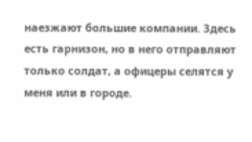наезжают большие компании. Здесь есть гарнизон, но в него отправляют только солдат, а офицеры селятся у меня или в городе.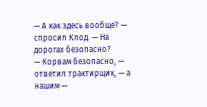— А как здесь вообще? — спросил Клод. — На дорогах безопасно?
— Корвам безопасно, — ответил трактирщик, — а нашим —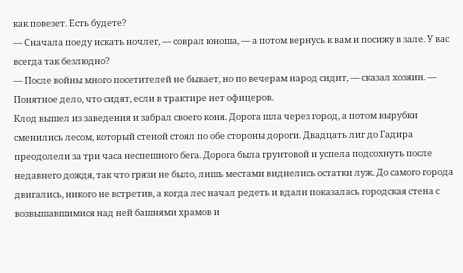как повезет. Есть будете?
— Сначала поеду искать ночлег, — соврал юноша, — а потом вернусь к вам и посижу в зале. У вас всегда так безлюдно?
— После войны много посетителей не бывает, но по вечерам народ сидит, — сказал хозяин. — Понятное дело, что сидят, если в трактире нет офицеров.
Клод вышел из заведения и забрал своего коня. Дорога шла через город, а потом вырубки сменились лесом, который стеной стоял по обе стороны дороги. Двадцать лиг до Гадира преодолели за три часа неспешного бега. Дорога была грунтовой и успела подсохнуть после недавнего дождя, так что грязи не было, лишь местами виднелись остатки луж. До самого города двигались, никого не встретив, а когда лес начал редеть и вдали показалась городская стена с возвышавшимися над ней башнями храмов и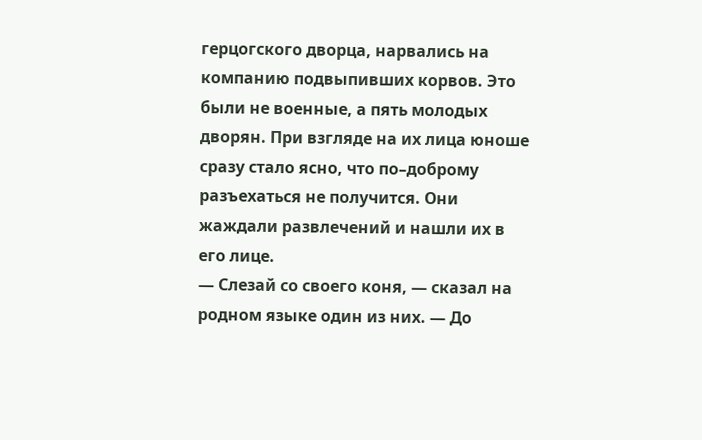герцогского дворца, нарвались на компанию подвыпивших корвов. Это были не военные, а пять молодых дворян. При взгляде на их лица юноше сразу стало ясно, что по–доброму разъехаться не получится. Они жаждали развлечений и нашли их в его лице.
— Слезай со своего коня, — сказал на родном языке один из них. — До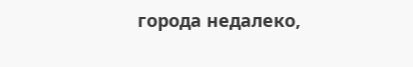города недалеко,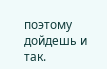поэтому дойдешь и так.